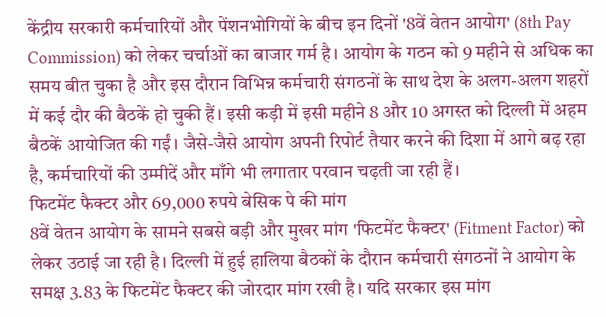केंद्रीय सरकारी कर्मचारियों और पेंशनभोगियों के बीच इन दिनों '8वें वेतन आयोग' (8th Pay Commission) को लेकर चर्चाओं का बाजार गर्म है। आयोग के गठन को 9 महीने से अधिक का समय बीत चुका है और इस दौरान विभिन्न कर्मचारी संगठनों के साथ देश के अलग-अलग शहरों में कई दौर की बैठकें हो चुकी हैं। इसी कड़ी में इसी महीने 8 और 10 अगस्त को दिल्ली में अहम बैठकें आयोजित की गईं। जैसे-जैसे आयोग अपनी रिपोर्ट तैयार करने की दिशा में आगे बढ़ रहा है, कर्मचारियों की उम्मीदें और माँगे भी लगातार परवान चढ़ती जा रही हैं।
फिटमेंट फैक्टर और 69,000 रुपये बेसिक पे की मांग
8वें वेतन आयोग के सामने सबसे बड़ी और मुखर मांग 'फिटमेंट फैक्टर' (Fitment Factor) को लेकर उठाई जा रही है। दिल्ली में हुई हालिया बैठकों के दौरान कर्मचारी संगठनों ने आयोग के समक्ष 3.83 के फिटमेंट फैक्टर की जोरदार मांग रखी है। यदि सरकार इस मांग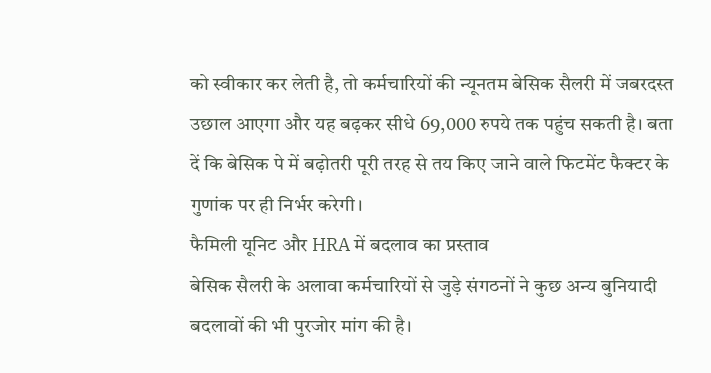को स्वीकार कर लेती है, तो कर्मचारियों की न्यूनतम बेसिक सैलरी में जबरदस्त उछाल आएगा और यह बढ़कर सीधे 69,000 रुपये तक पहुंच सकती है। बता दें कि बेसिक पे में बढ़ोतरी पूरी तरह से तय किए जाने वाले फिटमेंट फैक्टर के गुणांक पर ही निर्भर करेगी।
फैमिली यूनिट और HRA में बदलाव का प्रस्ताव
बेसिक सैलरी के अलावा कर्मचारियों से जुड़े संगठनों ने कुछ अन्य बुनियादी बदलावों की भी पुरजोर मांग की है।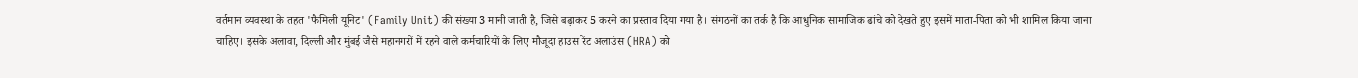वर्तमान व्यवस्था के तहत 'फैमिली यूनिट' (Family Unit) की संख्या 3 मानी जाती है, जिसे बढ़ाकर 5 करने का प्रस्ताव दिया गया है। संगठनों का तर्क है कि आधुनिक सामाजिक ढांचे को देखते हुए इसमें माता-पिता को भी शामिल किया जाना चाहिए। इसके अलावा, दिल्ली और मुंबई जैसे महानगरों में रहने वाले कर्मचारियों के लिए मौजूदा हाउस रेंट अलाउंस (HRA) को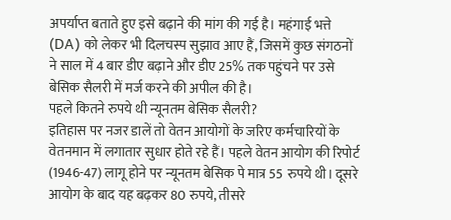अपर्याप्त बताते हुए इसे बढ़ाने की मांग की गई है। महंगाई भत्ते (DA) को लेकर भी दिलचस्प सुझाव आए हैं, जिसमें कुछ संगठनों ने साल में 4 बार डीए बढ़ाने और डीए 25% तक पहुंचने पर उसे बेसिक सैलरी में मर्ज करने की अपील की है।
पहले कितने रुपये थी न्यूनतम बेसिक सैलरी?
इतिहास पर नजर डालें तो वेतन आयोगों के जरिए कर्मचारियों के वेतनमान में लगातार सुधार होते रहे हैं। पहले वेतन आयोग की रिपोर्ट (1946-47) लागू होने पर न्यूनतम बेसिक पे मात्र 55 रुपये थी। दूसरे आयोग के बाद यह बढ़कर 80 रुपये, तीसरे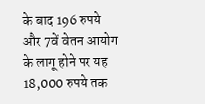के बाद 196 रुपये और 7वें वेतन आयोग के लागू होने पर यह 18,000 रुपये तक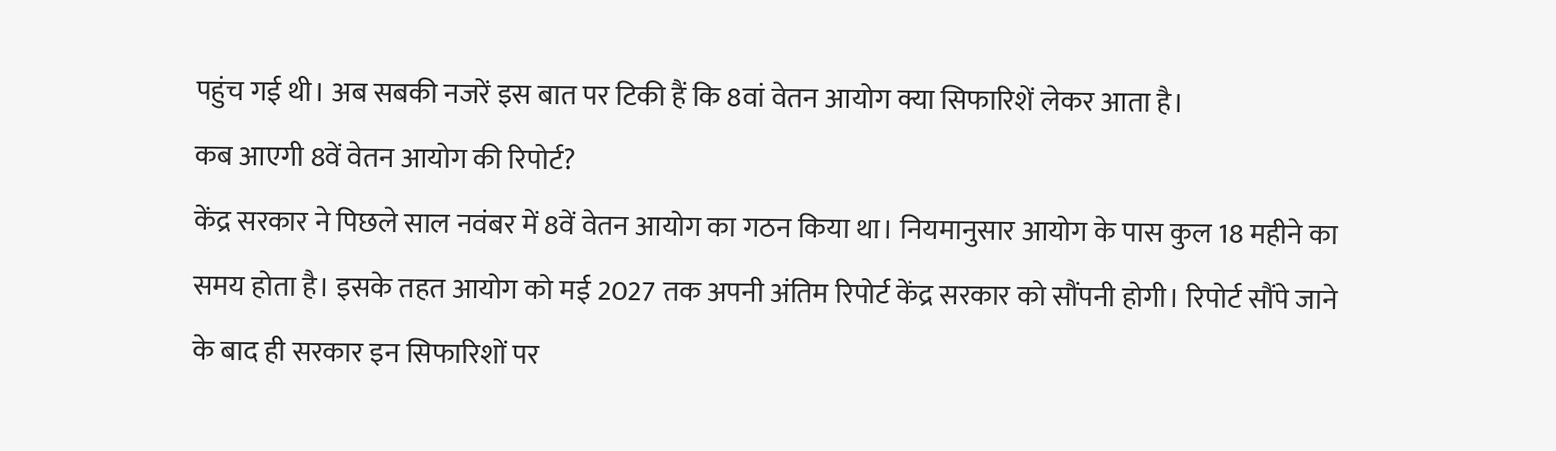पहुंच गई थी। अब सबकी नजरें इस बात पर टिकी हैं कि 8वां वेतन आयोग क्या सिफारिशें लेकर आता है।
कब आएगी 8वें वेतन आयोग की रिपोर्ट?
केंद्र सरकार ने पिछले साल नवंबर में 8वें वेतन आयोग का गठन किया था। नियमानुसार आयोग के पास कुल 18 महीने का समय होता है। इसके तहत आयोग को मई 2027 तक अपनी अंतिम रिपोर्ट केंद्र सरकार को सौंपनी होगी। रिपोर्ट सौंपे जाने के बाद ही सरकार इन सिफारिशों पर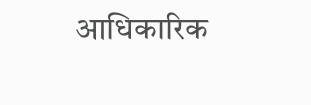आधिकारिक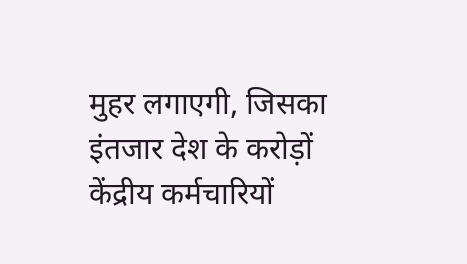मुहर लगाएगी, जिसका इंतजार देश के करोड़ों केंद्रीय कर्मचारियों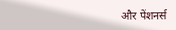और पेंशनर्स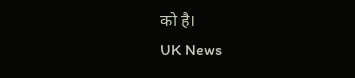को है।
UK News